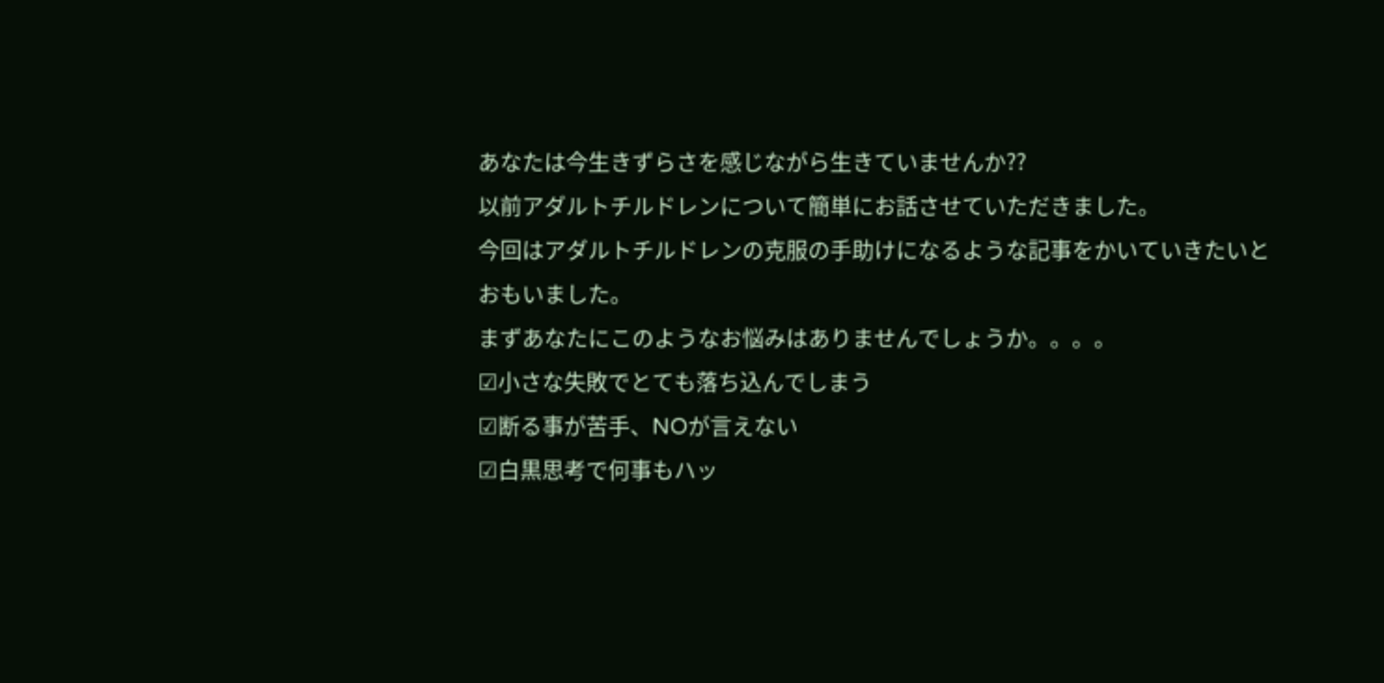あなたは今生きずらさを感じながら生きていませんか??
以前アダルトチルドレンについて簡単にお話させていただきました。
今回はアダルトチルドレンの克服の手助けになるような記事をかいていきたいとおもいました。
まずあなたにこのようなお悩みはありませんでしょうか。。。。
☑小さな失敗でとても落ち込んでしまう
☑断る事が苦手、NOが言えない
☑白黒思考で何事もハッ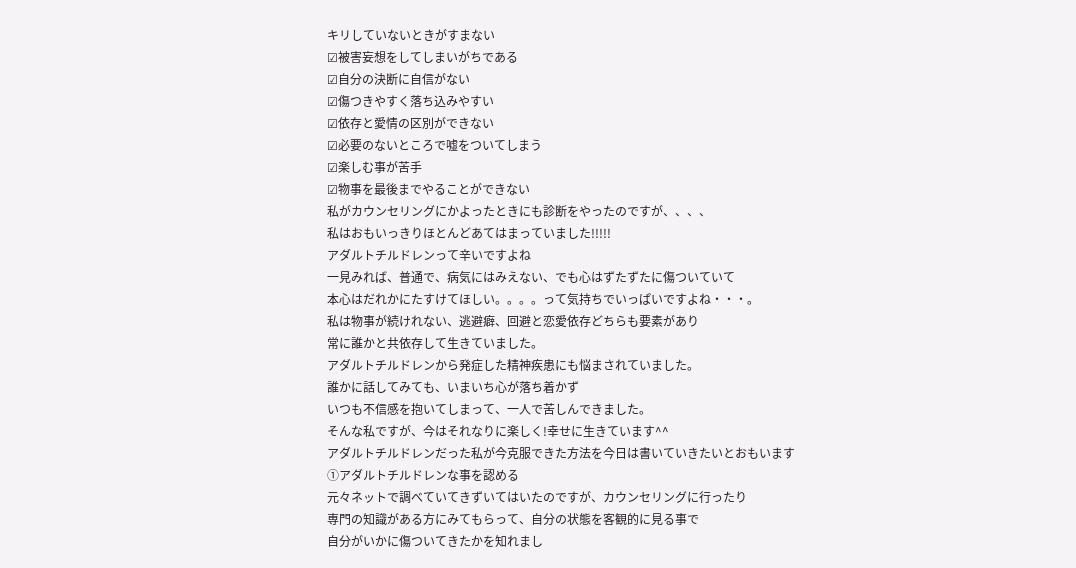キリしていないときがすまない
☑被害妄想をしてしまいがちである
☑自分の決断に自信がない
☑傷つきやすく落ち込みやすい
☑依存と愛情の区別ができない
☑必要のないところで嘘をついてしまう
☑楽しむ事が苦手
☑物事を最後までやることができない
私がカウンセリングにかよったときにも診断をやったのですが、、、、
私はおもいっきりほとんどあてはまっていました!!!!!
アダルトチルドレンって辛いですよね
一見みれば、普通で、病気にはみえない、でも心はずたずたに傷ついていて
本心はだれかにたすけてほしい。。。。って気持ちでいっぱいですよね・・・。
私は物事が続けれない、逃避癖、回避と恋愛依存どちらも要素があり
常に誰かと共依存して生きていました。
アダルトチルドレンから発症した精神疾患にも悩まされていました。
誰かに話してみても、いまいち心が落ち着かず
いつも不信感を抱いてしまって、一人で苦しんできました。
そんな私ですが、今はそれなりに楽しく!幸せに生きています^^
アダルトチルドレンだった私が今克服できた方法を今日は書いていきたいとおもいます
①アダルトチルドレンな事を認める
元々ネットで調べていてきずいてはいたのですが、カウンセリングに行ったり
専門の知識がある方にみてもらって、自分の状態を客観的に見る事で
自分がいかに傷ついてきたかを知れまし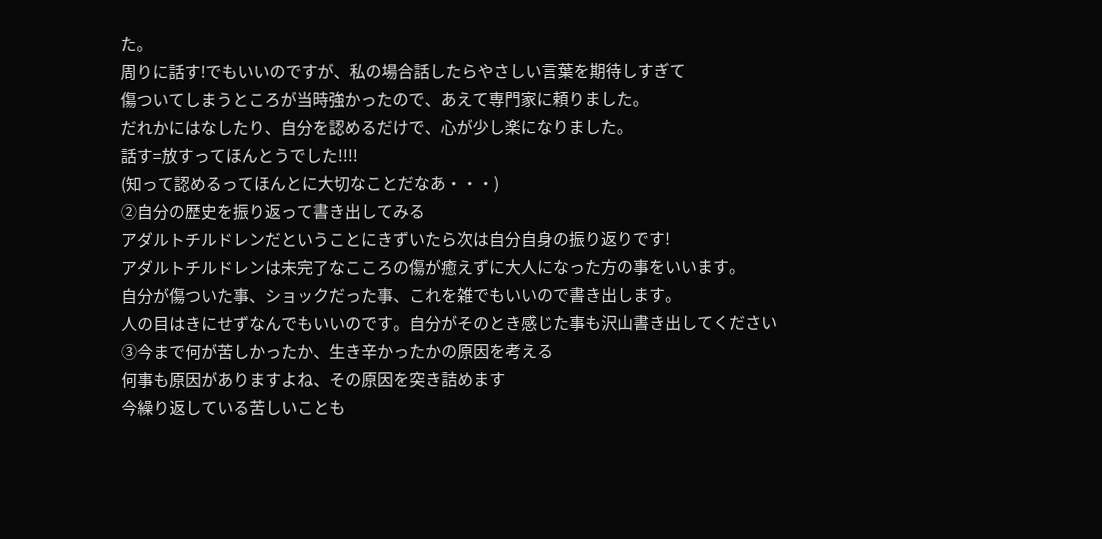た。
周りに話す!でもいいのですが、私の場合話したらやさしい言葉を期待しすぎて
傷ついてしまうところが当時強かったので、あえて専門家に頼りました。
だれかにはなしたり、自分を認めるだけで、心が少し楽になりました。
話す=放すってほんとうでした!!!!
(知って認めるってほんとに大切なことだなあ・・・)
②自分の歴史を振り返って書き出してみる
アダルトチルドレンだということにきずいたら次は自分自身の振り返りです!
アダルトチルドレンは未完了なこころの傷が癒えずに大人になった方の事をいいます。
自分が傷ついた事、ショックだった事、これを雑でもいいので書き出します。
人の目はきにせずなんでもいいのです。自分がそのとき感じた事も沢山書き出してください
③今まで何が苦しかったか、生き辛かったかの原因を考える
何事も原因がありますよね、その原因を突き詰めます
今繰り返している苦しいことも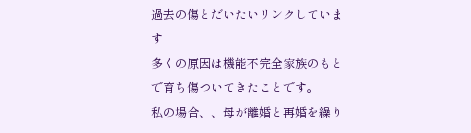過去の傷とだいたいリンクしています
多くの原因は機能不完全家族のもとで育ち傷ついてきたことです。
私の場合、、母が離婚と再婚を繰り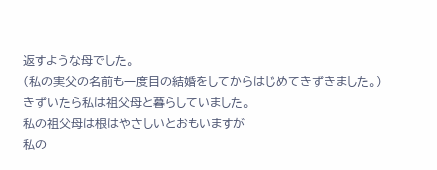返すような母でした。
(私の実父の名前も一度目の結婚をしてからはじめてきずきました。)
きずいたら私は祖父母と暮らしていました。
私の祖父母は根はやさしいとおもいますが
私の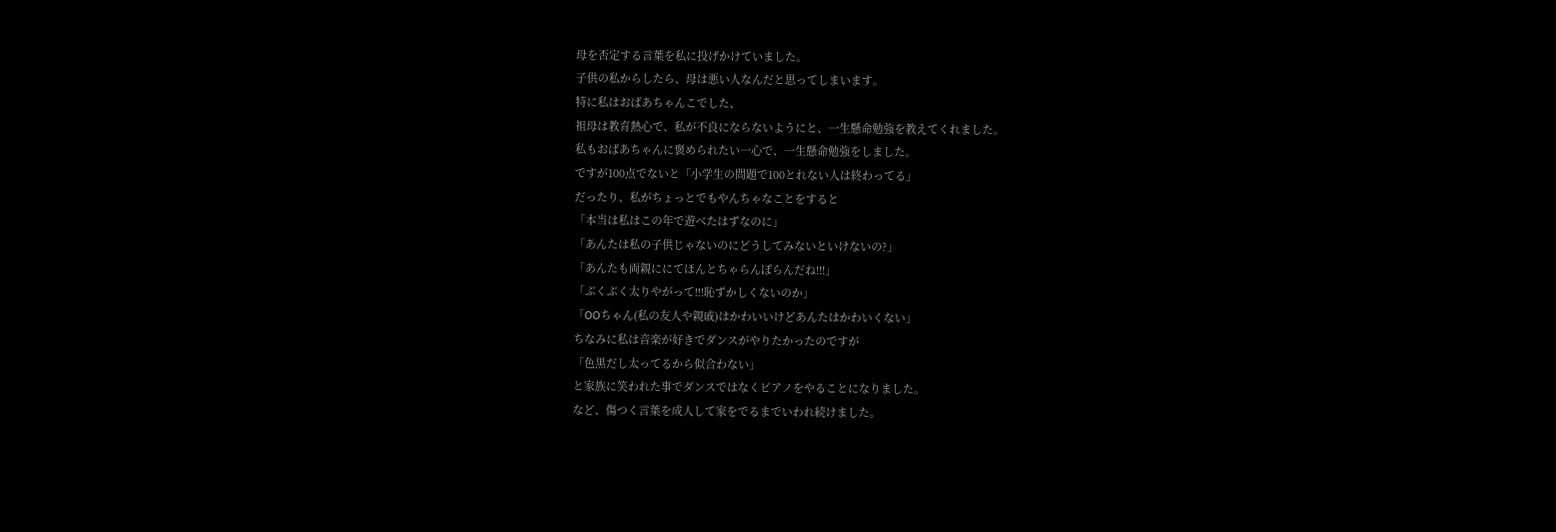母を否定する言葉を私に投げかけていました。
子供の私からしたら、母は悪い人なんだと思ってしまいます。
特に私はおばあちゃんこでした、
祖母は教育熱心で、私が不良にならないようにと、一生懸命勉強を教えてくれました。
私もおばあちゃんに褒められたい一心で、一生懸命勉強をしました。
ですが100点でないと「小学生の問題で100とれない人は終わってる」
だったり、私がちょっとでもやんちゃなことをすると
「本当は私はこの年で遊べたはずなのに」
「あんたは私の子供じゃないのにどうしてみないといけないの?」
「あんたも両親ににてほんとちゃらんぽらんだね!!!」
「ぶくぶく太りやがって!!!恥ずかしくないのか」
「OOちゃん(私の友人や親戚)はかわいいけどあんたはかわいくない」
ちなみに私は音楽が好きでダンスがやりたかったのですが
「色黒だし太ってるから似合わない」
と家族に笑われた事でダンスではなくピアノをやることになりました。
など、傷つく言葉を成人して家をでるまでいわれ続けました。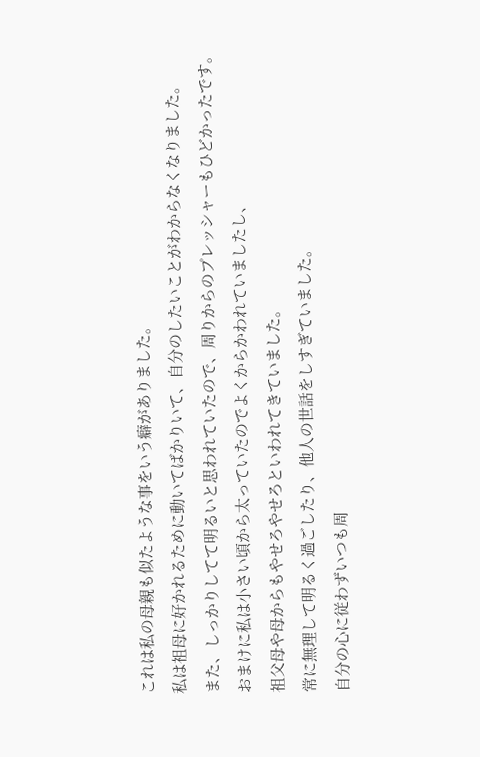これは私の母親も似たような事をいう癖がありました。
私は祖母に好かれるために動いてばかりいて、自分のしたいことがわからなくなりました。
また、しっかりしてて明るいと思われていたので、周りからのプレッシャーもひどかったです。
おまけに私は小さい頃から太っていたのでよくからかわれていましたし、
祖父母や母からもやせろやせろといわれてきていました。
常に無理して明るく過ごしたり、他人の世話をしすぎていました。
自分の心に従わずいつも周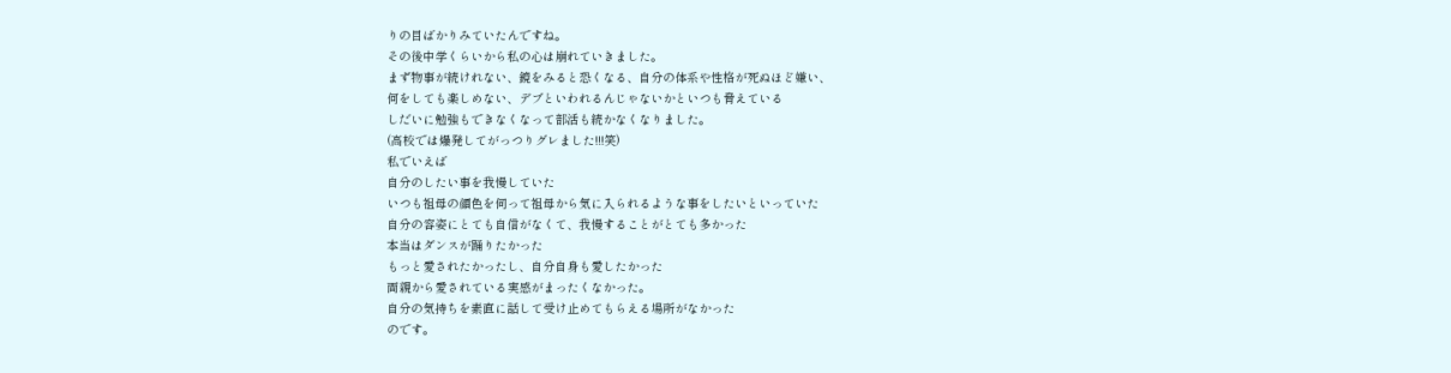りの目ばかりみていたんですね。
その後中学くらいから私の心は崩れていきました。
まず物事が続けれない、鏡をみると恐くなる、自分の体系や性格が死ぬほど嫌い、
何をしても楽しめない、デブといわれるんじゃないかといつも脅えている
しだいに勉強もできなくなって部活も続かなくなりました。
(高校では爆発してがっつりグレました!!!笑)
私でいえば
自分のしたい事を我慢していた
いつも祖母の顔色を伺って祖母から気に入られるような事をしたいといっていた
自分の容姿にとても自信がなくて、我慢することがとても多かった
本当はダンスが踊りたかった
もっと愛されたかったし、自分自身も愛したかった
両親から愛されている実感がまったくなかった。
自分の気持ちを素直に話して受け止めてもらえる場所がなかった
のです。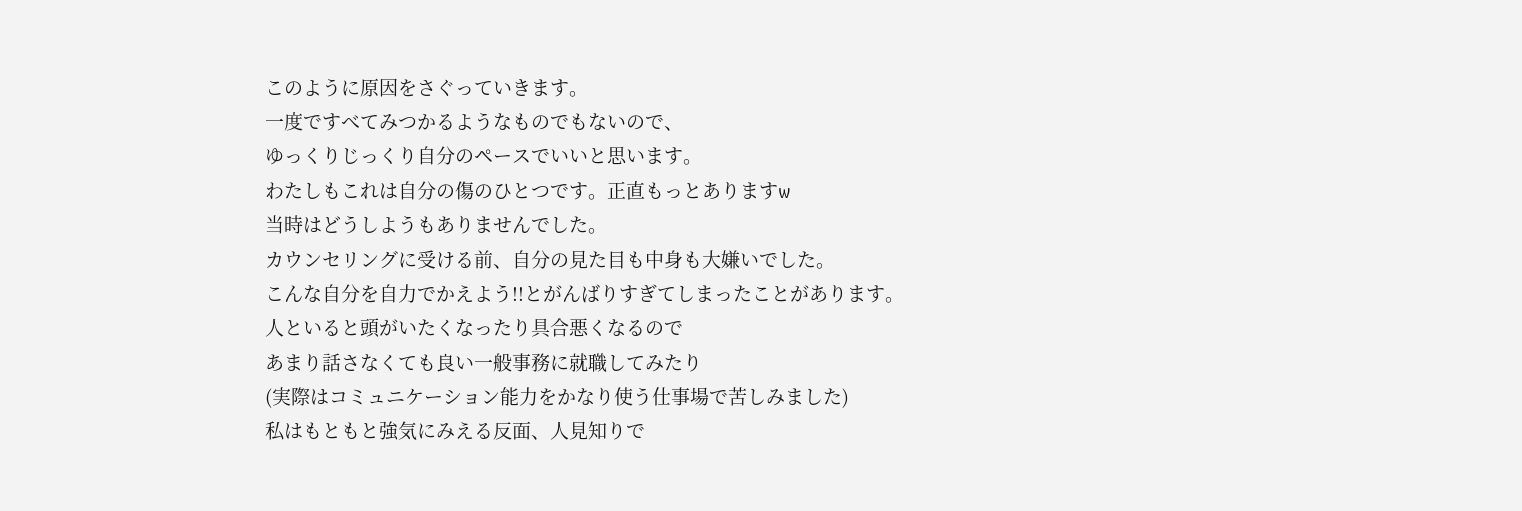このように原因をさぐっていきます。
一度ですべてみつかるようなものでもないので、
ゆっくりじっくり自分のペースでいいと思います。
わたしもこれは自分の傷のひとつです。正直もっとありますw
当時はどうしようもありませんでした。
カウンセリングに受ける前、自分の見た目も中身も大嫌いでした。
こんな自分を自力でかえよう!!とがんばりすぎてしまったことがあります。
人といると頭がいたくなったり具合悪くなるので
あまり話さなくても良い一般事務に就職してみたり
(実際はコミュニケーション能力をかなり使う仕事場で苦しみました)
私はもともと強気にみえる反面、人見知りで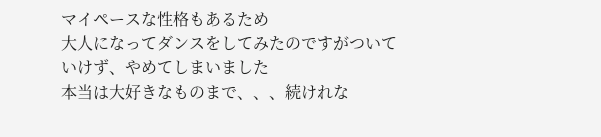マイペースな性格もあるため
大人になってダンスをしてみたのですがついていけず、やめてしまいました
本当は大好きなものまで、、、続けれな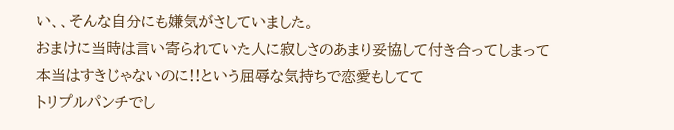い、、そんな自分にも嫌気がさしていました。
おまけに当時は言い寄られていた人に寂しさのあまり妥協して付き合ってしまって
本当はすきじゃないのに!!という屈辱な気持ちで恋愛もしてて
トリプルパンチでし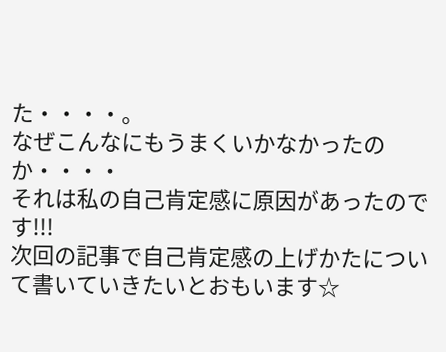た・・・・。
なぜこんなにもうまくいかなかったのか・・・・
それは私の自己肯定感に原因があったのです!!!
次回の記事で自己肯定感の上げかたについて書いていきたいとおもいます☆